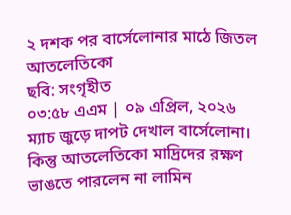২ দশক পর বার্সেলোনার মাঠে জিতল আতলেতিকো
ছবি: সংগৃহীত
০৩:৫৮ এএম | ০৯ এপ্রিল, ২০২৬
ম্যাচ জুড়ে দাপট দেখাল বার্সেলোনা। কিন্তু আতলেতিকো মাদ্রিদের রক্ষণ ভাঙতে পারলেন না লামিন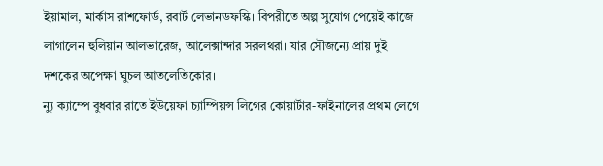ইয়ামাল, মার্কাস রাশফোর্ড, রবার্ট লেভানডফস্কি। বিপরীতে অল্প সুযোগ পেয়েই কাজে লাগালেন হুলিয়ান আলভারেজ, আলেক্সান্দার সরলথরা। যার সৌজন্যে প্রায় দুই দশকের অপেক্ষা ঘুচল আতলেতিকোর।
ন্যু ক্যাম্পে বুধবার রাতে ইউয়েফা চ্যাম্পিয়ন্স লিগের কোয়ার্টার-ফাইনালের প্রথম লেগে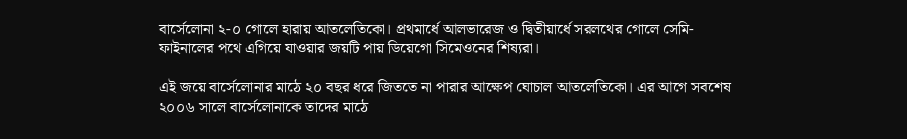বার্সেলোনা ২-০ গোলে হারায় আতলেতিকো। প্রথমার্ধে আলভারেজ ও দ্বিতীয়ার্ধে সরলথের গোলে সেমি-ফাইনালের পথে এগিয়ে যাওয়ার জয়টি পায় ডিয়েগো সিমেওনের শিষ্যরা।

এই জয়ে বার্সেলোনার মাঠে ২০ বছর ধরে জিততে না পারার আক্ষেপ ঘোচাল আতলেতিকো। এর আগে সবশেষ ২০০৬ সালে বার্সেলোনাকে তাদের মাঠে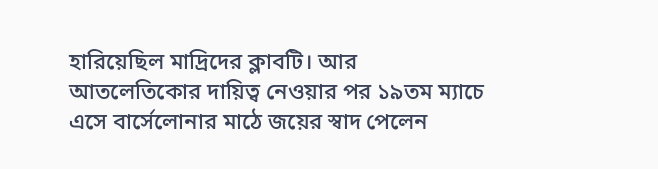হারিয়েছিল মাদ্রিদের ক্লাবটি। আর আতলেতিকোর দায়িত্ব নেওয়ার পর ১৯তম ম্যাচে এসে বার্সেলোনার মাঠে জয়ের স্বাদ পেলেন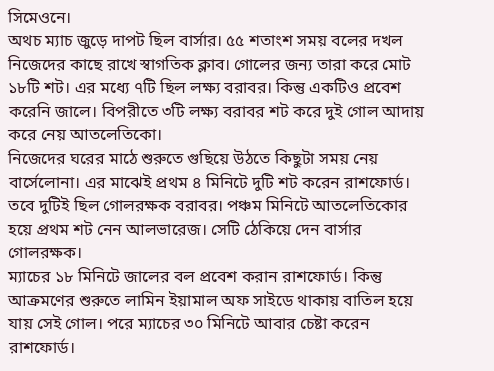সিমেওনে।
অথচ ম্যাচ জুড়ে দাপট ছিল বার্সার। ৫৫ শতাংশ সময় বলের দখল নিজেদের কাছে রাখে স্বাগতিক ক্লাব। গোলের জন্য তারা করে মোট ১৮টি শট। এর মধ্যে ৭টি ছিল লক্ষ্য বরাবর। কিন্তু একটিও প্রবেশ করেনি জালে। বিপরীতে ৩টি লক্ষ্য বরাবর শট করে দুই গোল আদায় করে নেয় আতলেতিকো।
নিজেদের ঘরের মাঠে শুরুতে গুছিয়ে উঠতে কিছুটা সময় নেয় বার্সেলোনা। এর মাঝেই প্রথম ৪ মিনিটে দুটি শট করেন রাশফোর্ড। তবে দুটিই ছিল গোলরক্ষক বরাবর। পঞ্চম মিনিটে আতলেতিকোর হয়ে প্রথম শট নেন আলভারেজ। সেটি ঠেকিয়ে দেন বার্সার গোলরক্ষক।
ম্যাচের ১৮ মিনিটে জালের বল প্রবেশ করান রাশফোর্ড। কিন্তু আক্রমণের শুরুতে লামিন ইয়ামাল অফ সাইডে থাকায় বাতিল হয়ে যায় সেই গোল। পরে ম্যাচের ৩০ মিনিটে আবার চেষ্টা করেন রাশফোর্ড।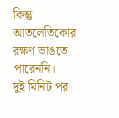কিন্তু আতলেতিকোর রক্ষণ ভাঙতে পারেননি।
দুই মিনিট পর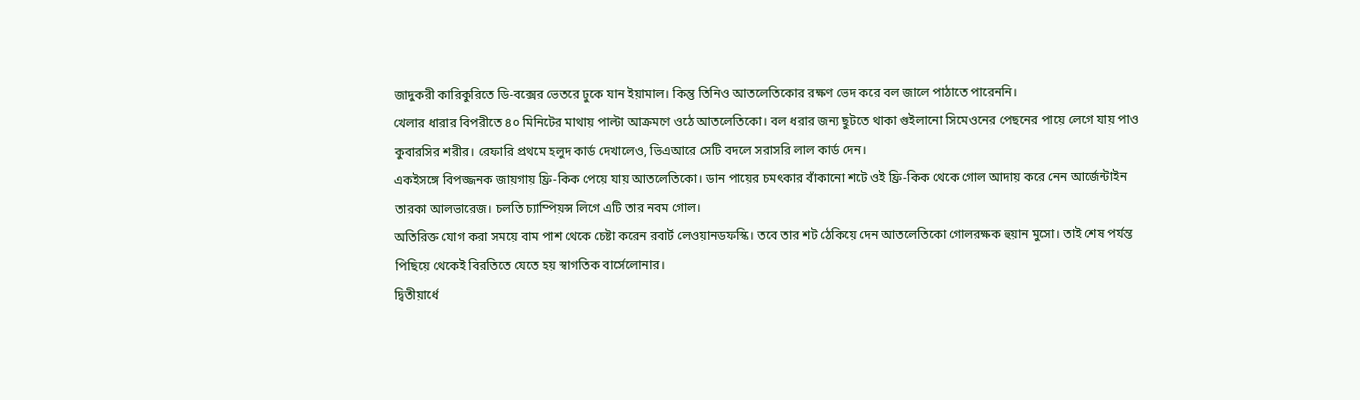জাদুকরী কারিকুরিতে ডি-বক্সের ভেতরে ঢুকে যান ইয়ামাল। কিন্তু তিনিও আতলেতিকোর রক্ষণ ভেদ করে বল জালে পাঠাতে পারেননি।
খেলার ধারার বিপরীতে ৪০ মিনিটের মাথায় পাল্টা আক্রমণে ওঠে আতলেতিকো। বল ধরার জন্য ছুটতে থাকা গুইলানো সিমেওনের পেছনের পায়ে লেগে যায় পাও কুবারসির শরীর। রেফারি প্রথমে হলুদ কার্ড দেখালেও, ভিএআরে সেটি বদলে সরাসরি লাল কার্ড দেন।
একইসঙ্গে বিপজ্জনক জায়গায় ফ্রি-কিক পেয়ে যায় আতলেতিকো। ডান পায়ের চমৎকার বাঁকানো শটে ওই ফ্রি-কিক থেকে গোল আদায় করে নেন আর্জেন্টাইন তারকা আলভারেজ। চলতি চ্যাম্পিয়ন্স লিগে এটি তার নবম গোল।
অতিরিক্ত যোগ করা সময়ে বাম পাশ থেকে চেষ্টা করেন রবার্ট লেওয়ানডফস্কি। তবে তার শট ঠেকিয়ে দেন আতলেতিকো গোলরক্ষক হুয়ান মুসো। তাই শেষ পর্যন্ত পিছিয়ে থেকেই বিরতিতে যেতে হয় স্বাগতিক বার্সেলোনার।
দ্বিতীয়ার্ধে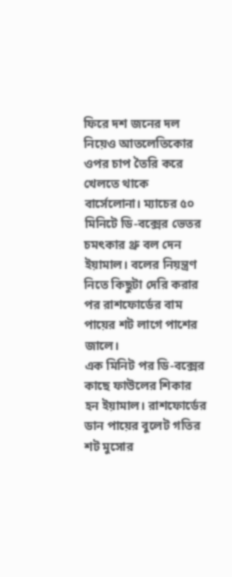ফিরে দশ জনের দল নিয়েও আতলেতিকোর ওপর চাপ তৈরি করে খেলতে থাকে বার্সেলোনা। ম্যাচের ৫০ মিনিটে ডি-বক্সের ভেতর চমৎকার থ্রু বল দেন ইয়ামাল। বলের নিয়ন্ত্রণ নিতে কিছুটা দেরি করার পর রাশফোর্ডের বাম পায়ের শট লাগে পাশের জালে।
এক মিনিট পর ডি-বক্সের কাছে ফাউলের শিকার হন ইয়ামাল। রাশফোর্ডের ডান পায়ের বুলেট গতির শট মুসোর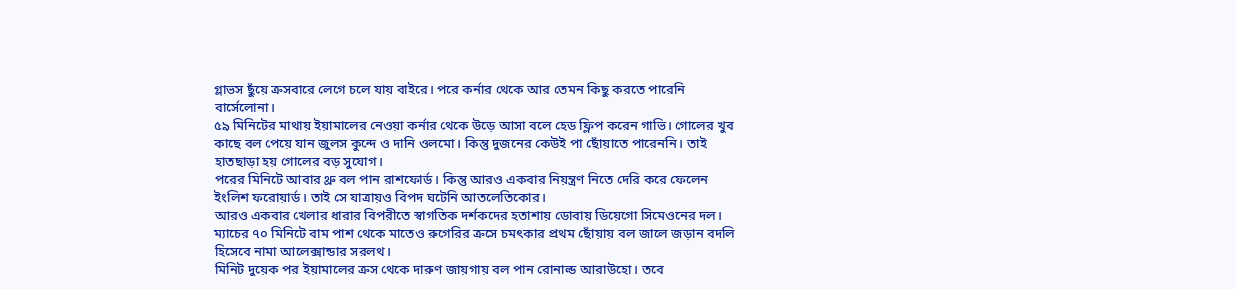গ্লাভস ছুঁয়ে ক্রসবারে লেগে চলে যায় বাইরে। পরে কর্নার থেকে আর তেমন কিছু করতে পারেনি বার্সেলোনা।
৫৯ মিনিটের মাথায় ইয়ামালের নেওয়া কর্নার থেকে উড়ে আসা বলে হেড ফ্লিপ করেন গাভি। গোলের খুব কাছে বল পেয়ে যান জুলস কুন্দে ও দানি ওলমো। কিন্তু দুজনের কেউই পা ছোঁয়াতে পারেননি। তাই হাতছাড়া হয় গোলের বড় সুযোগ।
পরের মিনিটে আবার থ্রু বল পান রাশফোর্ড। কিন্তু আরও একবার নিয়ন্ত্রণ নিতে দেরি করে ফেলেন ইংলিশ ফরোয়ার্ড। তাই সে যাত্রায়ও বিপদ ঘটেনি আতলেতিকোর।
আরও একবার খেলার ধারার বিপরীতে স্বাগতিক দর্শকদের হতাশায় ডোবায় ডিয়েগো সিমেওনের দল। ম্যাচের ৭০ মিনিটে বাম পাশ থেকে মাতেও রুগেরির ক্রসে চমৎকার প্রথম ছোঁয়ায় বল জালে জড়ান বদলি হিসেবে নামা আলেক্সান্ডার সরলথ।
মিনিট দুয়েক পর ইয়ামালের ক্রস থেকে দারুণ জায়গায় বল পান রোনাল্ড আরাউহো। তবে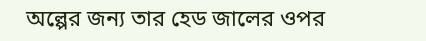অল্পের জন্য তার হেড জালের ওপর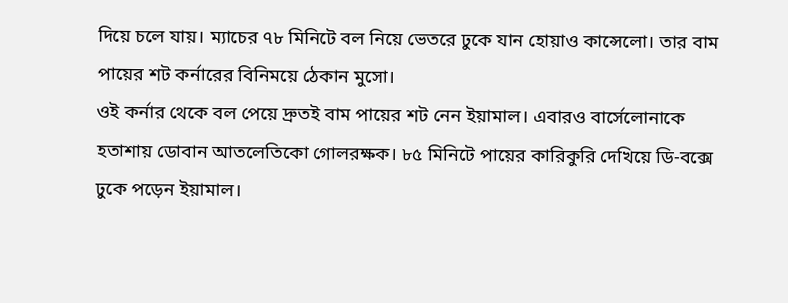দিয়ে চলে যায়। ম্যাচের ৭৮ মিনিটে বল নিয়ে ভেতরে ঢুকে যান হোয়াও কান্সেলো। তার বাম পায়ের শট কর্নারের বিনিময়ে ঠেকান মুসো।
ওই কর্নার থেকে বল পেয়ে দ্রুতই বাম পায়ের শট নেন ইয়ামাল। এবারও বার্সেলোনাকে হতাশায় ডোবান আতলেতিকো গোলরক্ষক। ৮৫ মিনিটে পায়ের কারিকুরি দেখিয়ে ডি-বক্সে ঢুকে পড়েন ইয়ামাল।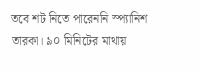তবে শট নিতে পারেননি স্প্যানিশ তারকা। ৯০ মিনিটের মাথায়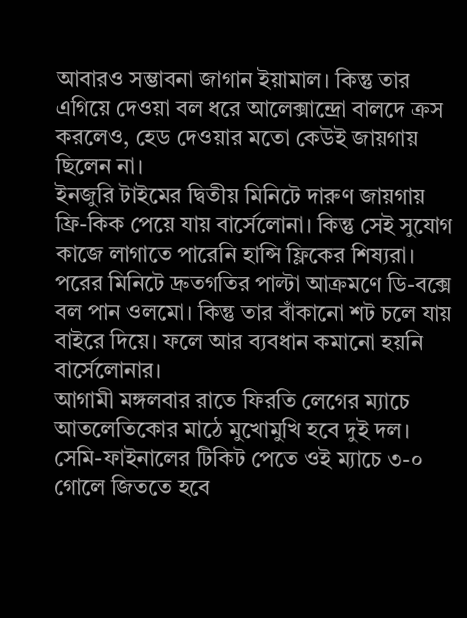আবারও সম্ভাবনা জাগান ইয়ামাল। কিন্তু তার এগিয়ে দেওয়া বল ধরে আলেক্সান্দ্রো বালদে ক্রস করলেও, হেড দেওয়ার মতো কেউই জায়গায় ছিলেন না।
ইনজুরি টাইমের দ্বিতীয় মিনিটে দারুণ জায়গায় ফ্রি-কিক পেয়ে যায় বার্সেলোনা। কিন্তু সেই সুযোগ কাজে লাগাতে পারেনি হান্সি ফ্লিকের শিষ্যরা।
পরের মিনিটে দ্রুতগতির পাল্টা আক্রমণে ডি-বক্সে বল পান ওলমো। কিন্তু তার বাঁকানো শট চলে যায় বাইরে দিয়ে। ফলে আর ব্যবধান কমানো হয়নি বার্সেলোনার।
আগামী মঙ্গলবার রাতে ফিরতি লেগের ম্যাচে আতলেতিকোর মাঠে মুখোমুখি হবে দুই দল। সেমি-ফাইনালের টিকিট পেতে ওই ম্যাচে ৩-০ গোলে জিততে হবে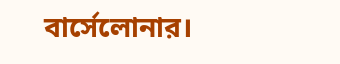বার্সেলোনার।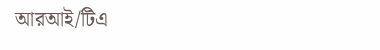আরআই/টিএ